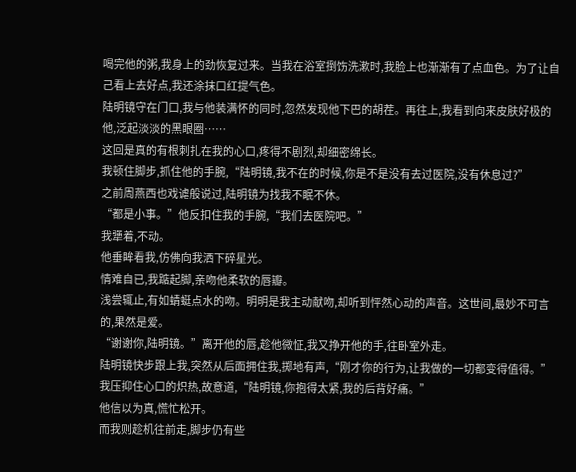喝完他的粥,我身上的劲恢复过来。当我在浴室捯饬洗漱时,我脸上也渐渐有了点血色。为了让自己看上去好点,我还涂抹口红提气色。
陆明镜守在门口,我与他装满怀的同时,忽然发现他下巴的胡茬。再往上,我看到向来皮肤好极的他,泛起淡淡的黑眼圈……
这回是真的有根刺扎在我的心口,疼得不剧烈,却细密绵长。
我顿住脚步,抓住他的手腕,“陆明镜,我不在的时候,你是不是没有去过医院,没有休息过?”
之前周燕西也戏谑般说过,陆明镜为找我不眠不休。
“都是小事。”他反扣住我的手腕,“我们去医院吧。”
我犟着,不动。
他垂眸看我,仿佛向我洒下碎星光。
情难自已,我踮起脚,亲吻他柔软的唇瓣。
浅尝辄止,有如蜻蜓点水的吻。明明是我主动献吻,却听到怦然心动的声音。这世间,最妙不可言的,果然是爱。
“谢谢你,陆明镜。”离开他的唇,趁他微怔,我又挣开他的手,往卧室外走。
陆明镜快步跟上我,突然从后面拥住我,掷地有声,“刚才你的行为,让我做的一切都变得值得。”
我压抑住心口的炽热,故意道,“陆明镜,你抱得太紧,我的后背好痛。”
他信以为真,慌忙松开。
而我则趁机往前走,脚步仍有些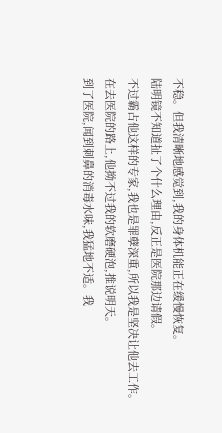不稳。但我清晰地感觉到,我的身体机能正在缓慢恢复。
陆明镜不知道扯了个什么理由,反正是医院那边请假。
不过霸占他这样的专家,我也是罪孽深重,所以我是坚决让他去工作。
在去医院的路上,他拗不过我的软磨硬泡,推说明天。
到了医院,闻到刺鼻的消毒水味,我猛地不适。我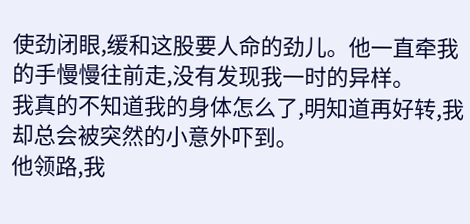使劲闭眼,缓和这股要人命的劲儿。他一直牵我的手慢慢往前走,没有发现我一时的异样。
我真的不知道我的身体怎么了,明知道再好转,我却总会被突然的小意外吓到。
他领路,我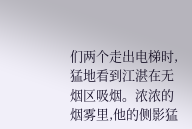们两个走出电梯时,猛地看到江湛在无烟区吸烟。浓浓的烟雾里,他的侧影猛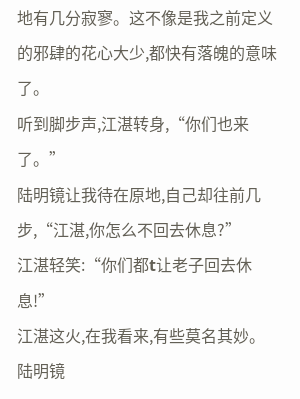地有几分寂寥。这不像是我之前定义的邪肆的花心大少,都快有落魄的意味了。
听到脚步声,江湛转身,“你们也来了。”
陆明镜让我待在原地,自己却往前几步,“江湛,你怎么不回去休息?”
江湛轻笑:“你们都t让老子回去休息!”
江湛这火,在我看来,有些莫名其妙。
陆明镜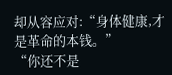却从容应对:“身体健康,才是革命的本钱。”
“你还不是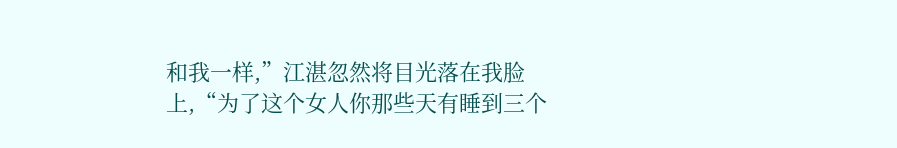和我一样,”江湛忽然将目光落在我脸上,“为了这个女人你那些天有睡到三个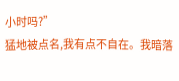小时吗?”
猛地被点名,我有点不自在。我暗落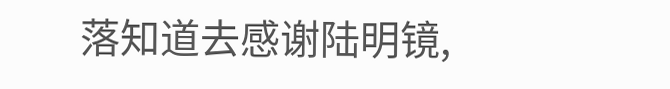落知道去感谢陆明镜,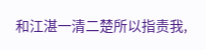和江湛一清二楚所以指责我,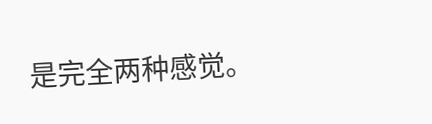是完全两种感觉。